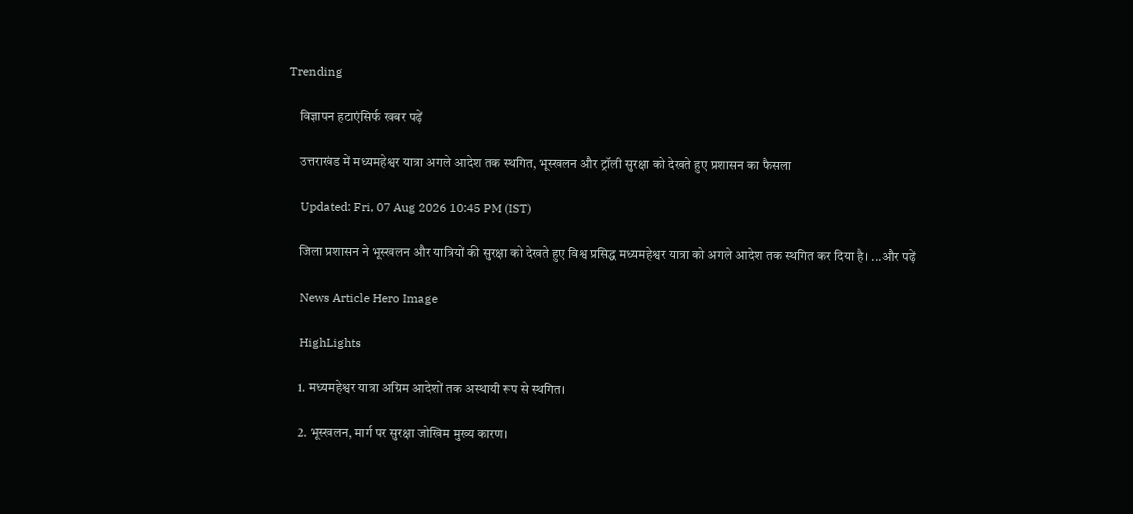Trending

    विज्ञापन हटाएंसिर्फ खबर पढ़ें

    उत्तराखंड में मध्यमहेश्वर यात्रा अगले आदेश तक स्थगित, भूस्खलन और ट्रॉली सुरक्षा को देखते हुए प्रशासन का फैसला

    Updated: Fri, 07 Aug 2026 10:45 PM (IST)

    जिला प्रशासन ने भूस्खलन और यात्रियों की सुरक्षा को देखते हुए विश्व प्रसिद्ध मध्यमहेश्वर यात्रा को अगले आदेश तक स्थगित कर दिया है। ...और पढ़ें

    News Article Hero Image

    HighLights

    1. मध्यमहेश्वर यात्रा अग्रिम आदेशों तक अस्थायी रूप से स्थगित।

    2. भूस्खलन, मार्ग पर सुरक्षा जोखिम मुख्य कारण।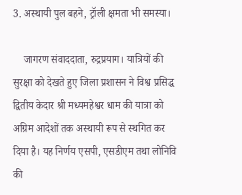3. अस्थायी पुल बहने, ट्रॉली क्षमता भी समस्या।

    जागरण संवाददाता, रुद्रप्रयाग। यात्रियों की सुरक्षा को देखते हुए जिला प्रशासन ने विश्व प्रसिद्ध द्वितीय केदार श्री मध्यमहेश्वर धाम की यात्रा को अग्रिम आदेशों तक अस्थायी रूप से स्थगित कर दिया है। यह निर्णय एसपी, एसडीएम तथा लोनिवि की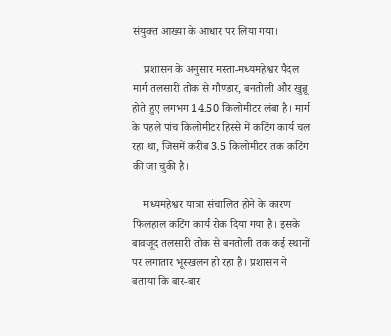संयुक्त आख्या के आधार पर लिया गया।

    प्रशासन के अनुसार मस्ता-मध्यमहेश्वर पैदल मार्ग तलसारी तोक से गौण्डार, बनतोली और खुन्नू होते हुए लगभग 14.50 किलोमीटर लंबा है। मार्ग के पहले पांच किलोमीटर हिस्से में कटिंग कार्य चल रहा था, जिसमें करीब 3.5 किलोमीटर तक कटिंग की जा चुकी है।

    मध्यमहेश्वर यात्रा संचालित होने के कारण फिलहाल कटिंग कार्य रोक दिया गया है। इसके बावजूद तलसारी तोक से बनतोली तक कई स्थानों पर लगातार भूस्खलन हो रहा है। प्रशासन ने बताया कि बार-बार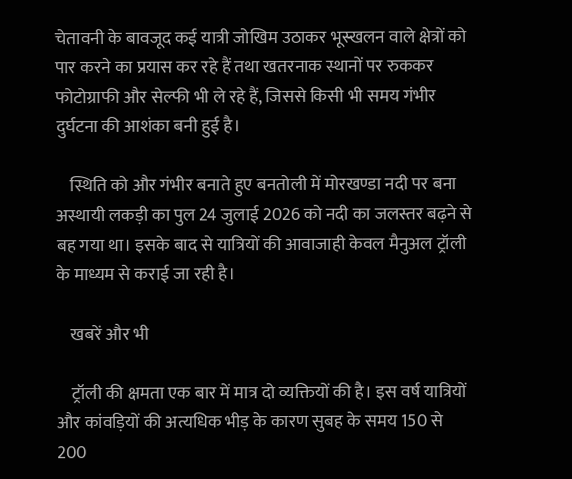चेतावनी के बावजूद कई यात्री जोखिम उठाकर भूस्खलन वाले क्षेत्रों को पार करने का प्रयास कर रहे हैं तथा खतरनाक स्थानों पर रुककर फोटोग्राफी और सेल्फी भी ले रहे हैं, जिससे किसी भी समय गंभीर दुर्घटना की आशंका बनी हुई है।

    स्थिति को और गंभीर बनाते हुए बनतोली में मोरखण्डा नदी पर बना अस्थायी लकड़ी का पुल 24 जुलाई 2026 को नदी का जलस्तर बढ़ने से बह गया था। इसके बाद से यात्रियों की आवाजाही केवल मैनुअल ट्रॉली के माध्यम से कराई जा रही है।

    खबरें और भी

    ट्रॉली की क्षमता एक बार में मात्र दो व्यक्तियों की है। इस वर्ष यात्रियों और कांवड़ियों की अत्यधिक भीड़ के कारण सुबह के समय 150 से 200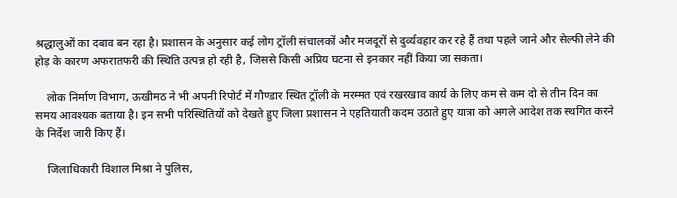श्रद्धालुओं का दबाव बन रहा है। प्रशासन के अनुसार कई लोग ट्रॉली संचालकों और मजदूरों से दुर्व्यवहार कर रहे हैं तथा पहले जाने और सेल्फी लेने की होड़ के कारण अफरातफरी की स्थिति उत्पन्न हो रही है, जिससे किसी अप्रिय घटना से इनकार नहीं किया जा सकता।

    लोक निर्माण विभाग, ऊखीमठ ने भी अपनी रिपोर्ट में गौण्डार स्थित ट्रॉली के मरम्मत एवं रखरखाव कार्य के लिए कम से कम दो से तीन दिन का समय आवश्यक बताया है। इन सभी परिस्थितियों को देखते हुए जिला प्रशासन ने एहतियाती कदम उठाते हुए यात्रा को अगले आदेश तक स्थगित करने के निर्देश जारी किए हैं।

    जिलाधिकारी विशाल मिश्रा ने पुलिस,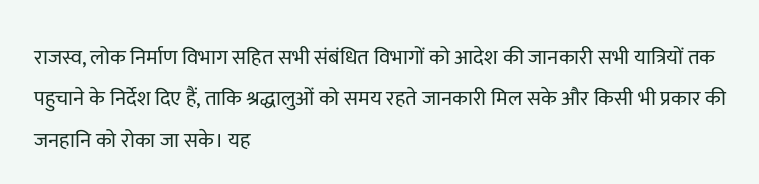राजस्व, लोक निर्माण विभाग सहित सभी संबंधित विभागों को आदेश की जानकारी सभी यात्रियों तक पहुचाने के निर्देश दिए हैं, ताकि श्रद्धालुओं को समय रहते जानकारी मिल सके और किसी भी प्रकार की जनहानि को रोका जा सके। यह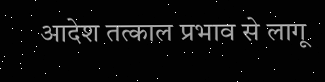आदेश तत्काल प्रभाव से लागू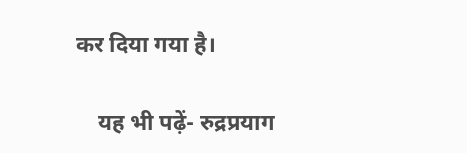कर दिया गया है।

    यह भी पढ़ें- रुद्रप्रयाग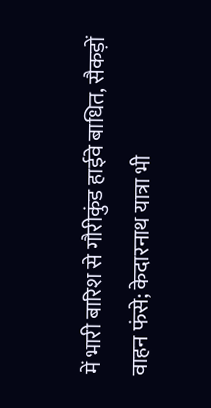में भारी बारिश से गौरीकुंड हाईवे बाधित, सैकड़ों वाहन फंसे; केदारनाथ यात्रा भी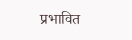प्रभावित